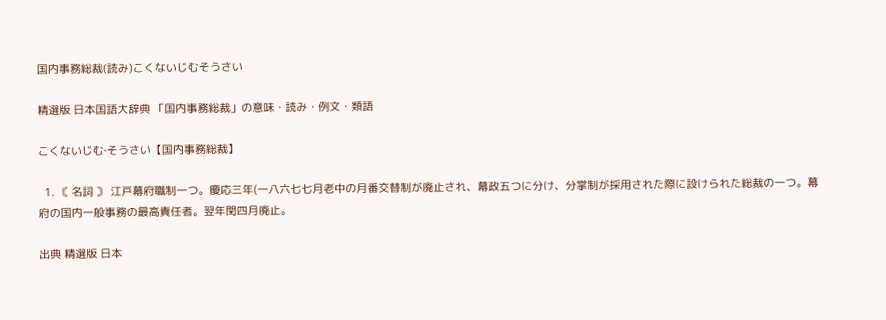国内事務総裁(読み)こくないじむそうさい

精選版 日本国語大辞典 「国内事務総裁」の意味・読み・例文・類語

こくないじむ‐そうさい【国内事務総裁】

  1. 〘 名詞 〙 江戸幕府職制一つ。慶応三年(一八六七七月老中の月番交替制が廃止され、幕政五つに分け、分掌制が採用された際に設けられた総裁の一つ。幕府の国内一般事務の最高責任者。翌年閏四月廃止。

出典 精選版 日本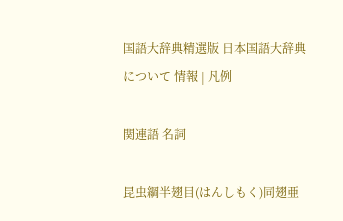国語大辞典精選版 日本国語大辞典について 情報 | 凡例

関連語 名詞

昆虫綱半翅目(はんしもく)同翅亜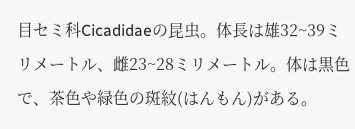目セミ科Cicadidaeの昆虫。体長は雄32~39ミリメートル、雌23~28ミリメートル。体は黒色で、茶色や緑色の斑紋(はんもん)がある。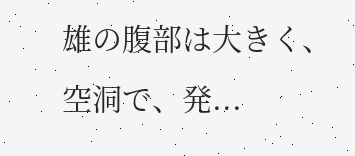雄の腹部は大きく、空洞で、発...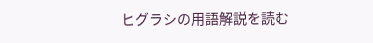ヒグラシの用語解説を読む